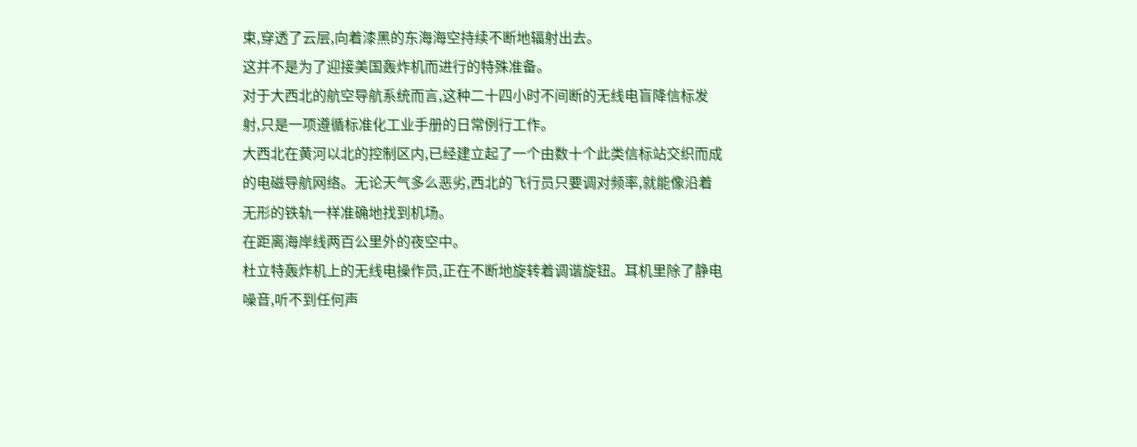束,穿透了云层,向着漆黑的东海海空持续不断地辐射出去。
这并不是为了迎接美国轰炸机而进行的特殊准备。
对于大西北的航空导航系统而言,这种二十四小时不间断的无线电盲降信标发射,只是一项遵循标准化工业手册的日常例行工作。
大西北在黄河以北的控制区内,已经建立起了一个由数十个此类信标站交织而成的电磁导航网络。无论天气多么恶劣,西北的飞行员只要调对频率,就能像沿着无形的铁轨一样准确地找到机场。
在距离海岸线两百公里外的夜空中。
杜立特轰炸机上的无线电操作员,正在不断地旋转着调谐旋钮。耳机里除了静电噪音,听不到任何声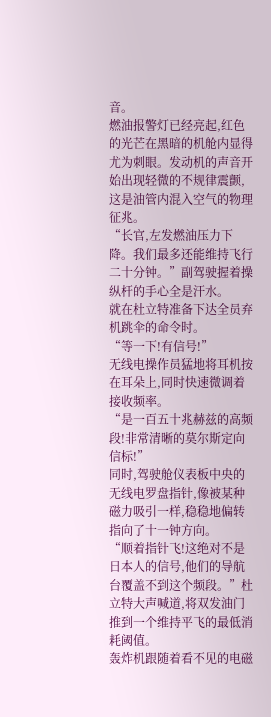音。
燃油报警灯已经亮起,红色的光芒在黑暗的机舱内显得尤为刺眼。发动机的声音开始出现轻微的不规律震颤,这是油管内混入空气的物理征兆。
“长官,左发燃油压力下降。我们最多还能维持飞行二十分钟。”副驾驶握着操纵杆的手心全是汗水。
就在杜立特准备下达全员弃机跳伞的命令时。
“等一下!有信号!”
无线电操作员猛地将耳机按在耳朵上,同时快速微调着接收频率。
“是一百五十兆赫兹的高频段!非常清晰的莫尔斯定向信标!”
同时,驾驶舱仪表板中央的无线电罗盘指针,像被某种磁力吸引一样,稳稳地偏转指向了十一钟方向。
“顺着指针飞!这绝对不是日本人的信号,他们的导航台覆盖不到这个频段。”杜立特大声喊道,将双发油门推到一个维持平飞的最低消耗阈值。
轰炸机跟随着看不见的电磁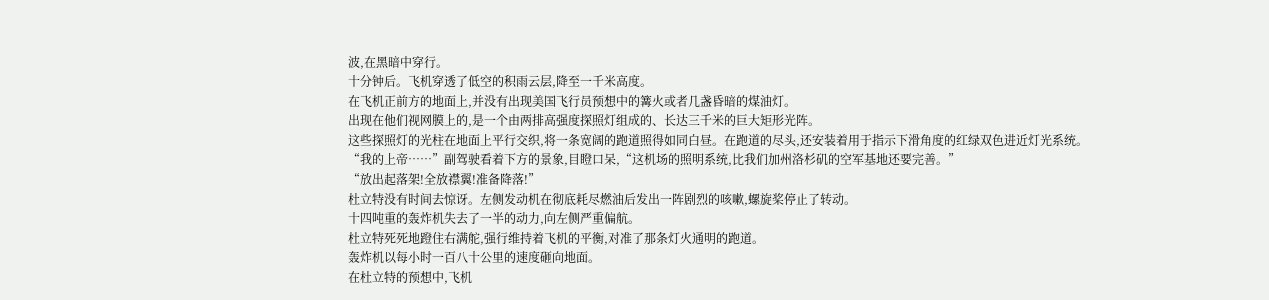波,在黑暗中穿行。
十分钟后。飞机穿透了低空的积雨云层,降至一千米高度。
在飞机正前方的地面上,并没有出现美国飞行员预想中的篝火或者几盏昏暗的煤油灯。
出现在他们视网膜上的,是一个由两排高强度探照灯组成的、长达三千米的巨大矩形光阵。
这些探照灯的光柱在地面上平行交织,将一条宽阔的跑道照得如同白昼。在跑道的尽头,还安装着用于指示下滑角度的红绿双色进近灯光系统。
“我的上帝……”副驾驶看着下方的景象,目瞪口呆,“这机场的照明系统,比我们加州洛杉矶的空军基地还要完善。”
“放出起落架!全放襟翼!准备降落!”
杜立特没有时间去惊讶。左侧发动机在彻底耗尽燃油后发出一阵剧烈的咳嗽,螺旋桨停止了转动。
十四吨重的轰炸机失去了一半的动力,向左侧严重偏航。
杜立特死死地蹬住右满舵,强行维持着飞机的平衡,对准了那条灯火通明的跑道。
轰炸机以每小时一百八十公里的速度砸向地面。
在杜立特的预想中,飞机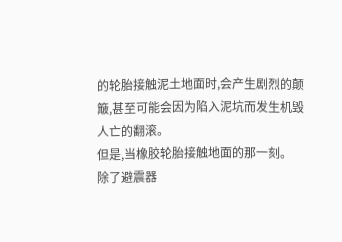的轮胎接触泥土地面时,会产生剧烈的颠簸,甚至可能会因为陷入泥坑而发生机毁人亡的翻滚。
但是,当橡胶轮胎接触地面的那一刻。
除了避震器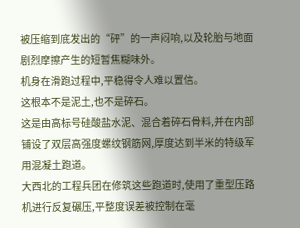被压缩到底发出的“砰”的一声闷响,以及轮胎与地面剧烈摩擦产生的短暂焦糊味外。
机身在滑跑过程中,平稳得令人难以置信。
这根本不是泥土,也不是碎石。
这是由高标号硅酸盐水泥、混合着碎石骨料,并在内部铺设了双层高强度螺纹钢筋网,厚度达到半米的特级军用混凝土跑道。
大西北的工程兵团在修筑这些跑道时,使用了重型压路机进行反复碾压,平整度误差被控制在毫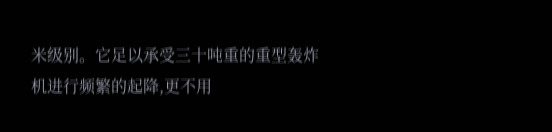米级别。它足以承受三十吨重的重型轰炸机进行频繁的起降,更不用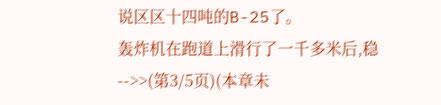说区区十四吨的B-25了。
轰炸机在跑道上滑行了一千多米后,稳
-->>(第3/5页)(本章未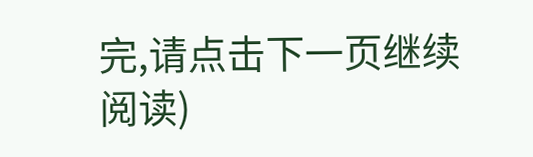完,请点击下一页继续阅读)